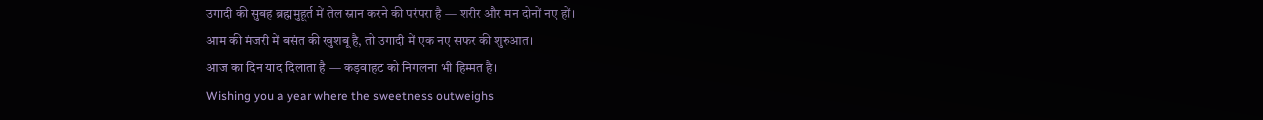उगादी की सुबह ब्रह्ममुहूर्त में तेल स्नान करने की परंपरा है — शरीर और मन दोनों नए हों।
आम की मंजरी में बसंत की खुशबू है, तो उगादी में एक नए सफर की शुरुआत।
आज का दिन याद दिलाता है — कड़वाहट को निगलना भी हिम्मत है।
Wishing you a year where the sweetness outweighs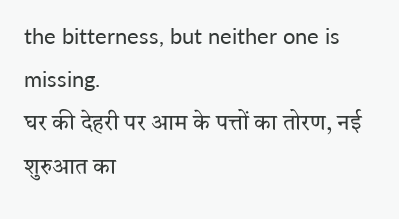the bitterness, but neither one is missing.
घर की देहरी पर आम के पत्तों का तोरण, नई शुरुआत का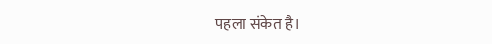पहला संकेत है।